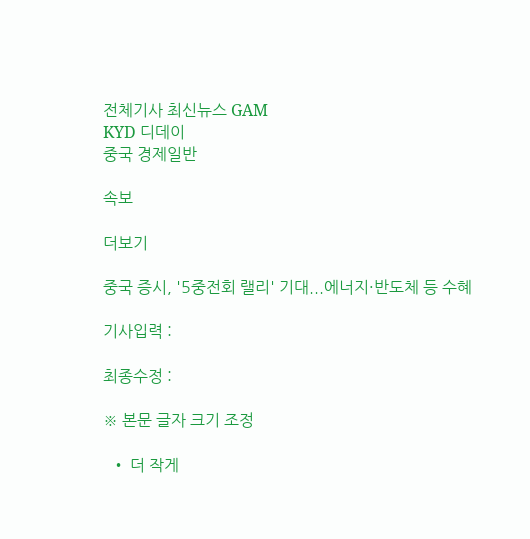전체기사 최신뉴스 GAM
KYD 디데이
중국 경제일반

속보

더보기

중국 증시, '5중전회 랠리' 기대...에너지·반도체 등 수혜

기사입력 :

최종수정 :

※ 본문 글자 크기 조정

  • 더 작게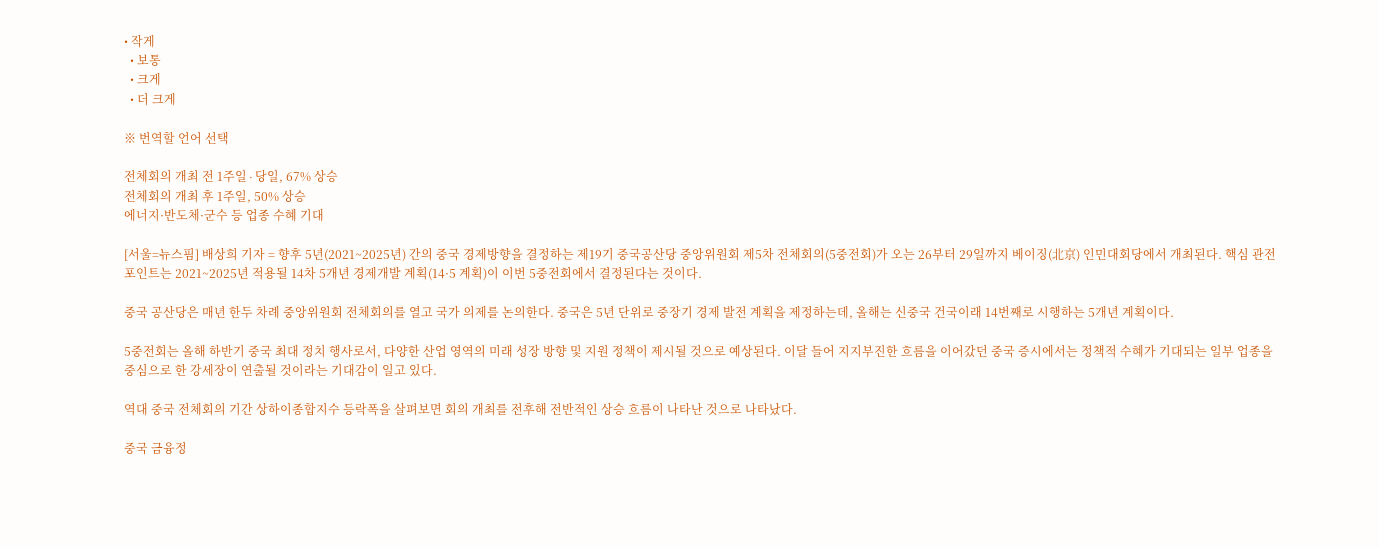• 작게
  • 보통
  • 크게
  • 더 크게

※ 번역할 언어 선택

전체회의 개최 전 1주일∙당일, 67% 상승
전체회의 개최 후 1주일, 50% 상승
에너지·반도체·군수 등 업종 수혜 기대

[서울=뉴스핌] 배상희 기자 = 향후 5년(2021~2025년) 간의 중국 경제방향을 결정하는 제19기 중국공산당 중앙위원회 제5차 전체회의(5중전회)가 오는 26부터 29일까지 베이징(北京) 인민대회당에서 개최된다. 핵심 관전포인트는 2021~2025년 적용될 14차 5개년 경제개발 계획(14·5 계획)이 이번 5중전회에서 결정된다는 것이다.

중국 공산당은 매년 한두 차례 중앙위원회 전체회의를 열고 국가 의제를 논의한다. 중국은 5년 단위로 중장기 경제 발전 계획을 제정하는데, 올해는 신중국 건국이래 14번째로 시행하는 5개년 계획이다.

5중전회는 올해 하반기 중국 최대 정치 행사로서, 다양한 산업 영역의 미래 성장 방향 및 지원 정책이 제시될 것으로 예상된다. 이달 들어 지지부진한 흐름을 이어갔던 중국 증시에서는 정책적 수혜가 기대되는 일부 업종을 중심으로 한 강세장이 연출될 것이라는 기대감이 일고 있다.

역대 중국 전체회의 기간 상하이종합지수 등락폭을 살펴보면 회의 개최를 전후해 전반적인 상승 흐름이 나타난 것으로 나타났다.

중국 금융정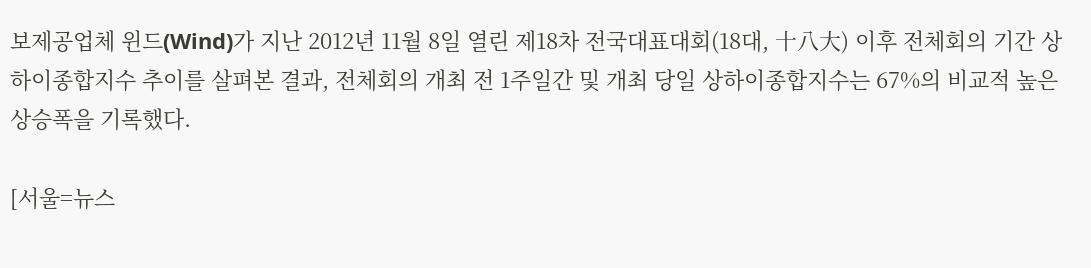보제공업체 윈드(Wind)가 지난 2012년 11월 8일 열린 제18차 전국대표대회(18대, 十八大) 이후 전체회의 기간 상하이종합지수 추이를 살펴본 결과, 전체회의 개최 전 1주일간 및 개최 당일 상하이종합지수는 67%의 비교적 높은 상승폭을 기록했다.

[서울=뉴스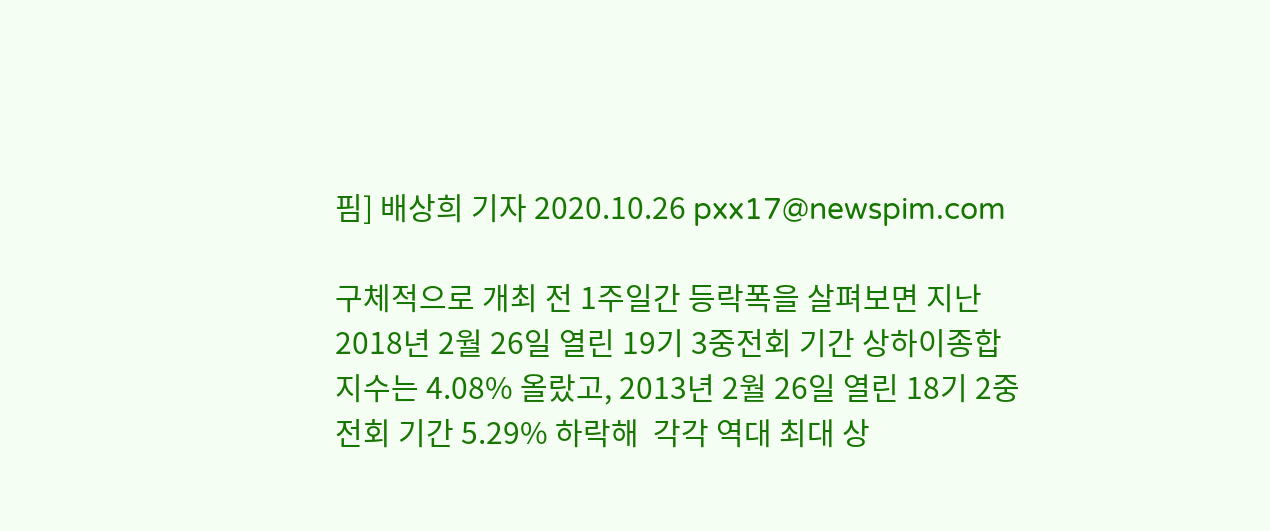핌] 배상희 기자 2020.10.26 pxx17@newspim.com

구체적으로 개최 전 1주일간 등락폭을 살펴보면 지난 2018년 2월 26일 열린 19기 3중전회 기간 상하이종합지수는 4.08% 올랐고, 2013년 2월 26일 열린 18기 2중전회 기간 5.29% 하락해  각각 역대 최대 상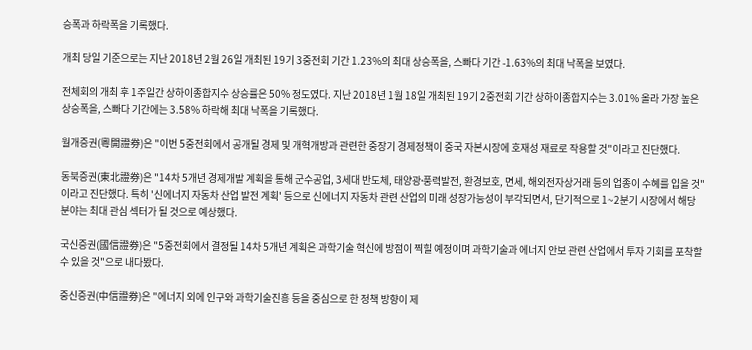승폭과 하락폭을 기록했다.

개최 당일 기준으로는 지난 2018년 2월 26일 개최된 19기 3중전회 기간 1.23%의 최대 상승폭을, 스빠다 기간 -1.63%의 최대 낙폭을 보였다.

전체회의 개최 후 1주일간 상하이종합지수 상승률은 50% 정도였다. 지난 2018년 1월 18일 개최된 19기 2중전회 기간 상하이종합지수는 3.01% 올라 가장 높은 상승폭을, 스빠다 기간에는 3.58% 하락해 최대 낙폭을 기록했다.

월개증권(粵開證券)은 "이번 5중전회에서 공개될 경제 및 개혁개방과 관련한 중장기 경제정책이 중국 자본시장에 호재성 재료로 작용할 것"이라고 진단했다.

동북증권(東北證券)은 "14차 5개년 경제개발 계획을 통해 군수공업, 3세대 반도체, 태양광∙풍력발전, 환경보호, 면세, 해외전자상거래 등의 업종이 수혜를 입을 것"이라고 진단했다. 특히 '신에너지 자동차 산업 발전 계획' 등으로 신에너지 자동차 관련 산업의 미래 성장가능성이 부각되면서, 단기적으로 1~2분기 시장에서 해당 분야는 최대 관심 섹터가 될 것으로 예상했다.

국신증권(國信證券)은 "5중전회에서 결정될 14차 5개년 계획은 과학기술 혁신에 방점이 찍힐 예정이며 과학기술과 에너지 안보 관련 산업에서 투자 기회를 포착할 수 있을 것"으로 내다봤다.

중신증권(中信證券)은 "에너지 외에 인구와 과학기술진흥 등을 중심으로 한 정책 방향이 제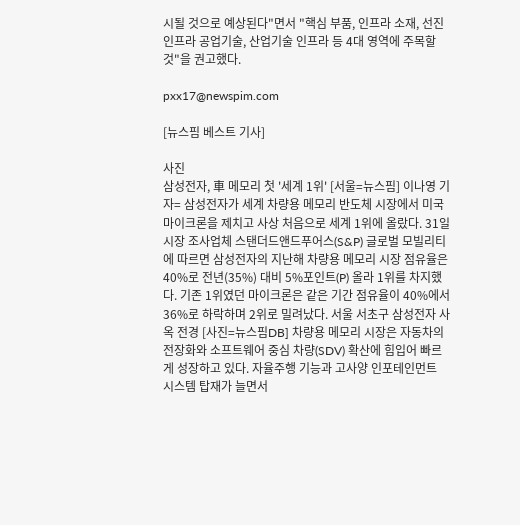시될 것으로 예상된다"면서 "핵심 부품, 인프라 소재, 선진 인프라 공업기술, 산업기술 인프라 등 4대 영역에 주목할 것"을 권고했다.

pxx17@newspim.com

[뉴스핌 베스트 기사]

사진
삼성전자, 車 메모리 첫 '세계 1위' [서울=뉴스핌] 이나영 기자= 삼성전자가 세계 차량용 메모리 반도체 시장에서 미국 마이크론을 제치고 사상 처음으로 세계 1위에 올랐다. 31일 시장 조사업체 스탠더드앤드푸어스(S&P) 글로벌 모빌리티에 따르면 삼성전자의 지난해 차량용 메모리 시장 점유율은 40%로 전년(35%) 대비 5%포인트(P) 올라 1위를 차지했다. 기존 1위였던 마이크론은 같은 기간 점유율이 40%에서 36%로 하락하며 2위로 밀려났다. 서울 서초구 삼성전자 사옥 전경 [사진=뉴스핌DB] 차량용 메모리 시장은 자동차의 전장화와 소프트웨어 중심 차량(SDV) 확산에 힘입어 빠르게 성장하고 있다. 자율주행 기능과 고사양 인포테인먼트 시스템 탑재가 늘면서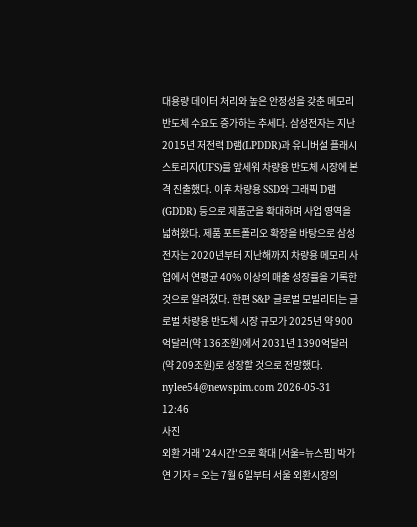대용량 데이터 처리와 높은 안정성을 갖춘 메모리 반도체 수요도 증가하는 추세다. 삼성전자는 지난 2015년 저전력 D램(LPDDR)과 유니버설 플래시스토리지(UFS)를 앞세워 차량용 반도체 시장에 본격 진출했다. 이후 차량용 SSD와 그래픽 D램(GDDR) 등으로 제품군을 확대하며 사업 영역을 넓혀왔다. 제품 포트폴리오 확장을 바탕으로 삼성전자는 2020년부터 지난해까지 차량용 메모리 사업에서 연평균 40% 이상의 매출 성장률을 기록한 것으로 알려졌다. 한편 S&P 글로벌 모빌리티는 글로벌 차량용 반도체 시장 규모가 2025년 약 900억달러(약 136조원)에서 2031년 1390억달러(약 209조원)로 성장할 것으로 전망했다. nylee54@newspim.com 2026-05-31 12:46
사진
외환 거래 '24시간'으로 확대 [서울=뉴스핌] 박가연 기자 = 오는 7월 6일부터 서울 외환시장의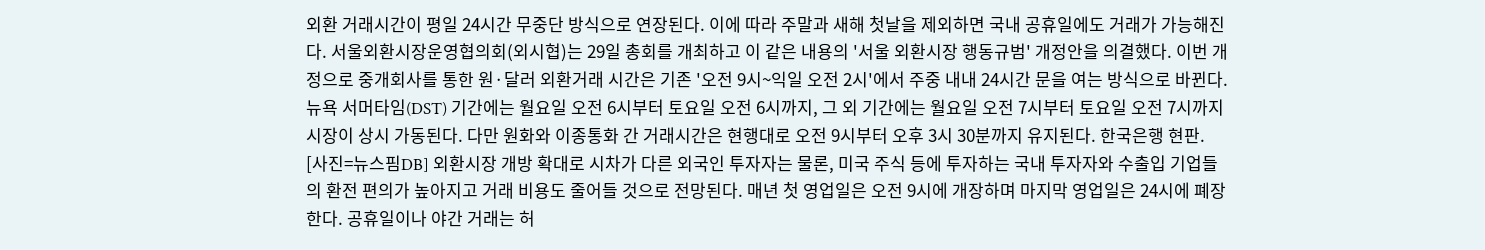외환 거래시간이 평일 24시간 무중단 방식으로 연장된다. 이에 따라 주말과 새해 첫날을 제외하면 국내 공휴일에도 거래가 가능해진다. 서울외환시장운영협의회(외시협)는 29일 총회를 개최하고 이 같은 내용의 '서울 외환시장 행동규범' 개정안을 의결했다. 이번 개정으로 중개회사를 통한 원·달러 외환거래 시간은 기존 '오전 9시~익일 오전 2시'에서 주중 내내 24시간 문을 여는 방식으로 바뀐다. 뉴욕 서머타임(DST) 기간에는 월요일 오전 6시부터 토요일 오전 6시까지, 그 외 기간에는 월요일 오전 7시부터 토요일 오전 7시까지 시장이 상시 가동된다. 다만 원화와 이종통화 간 거래시간은 현행대로 오전 9시부터 오후 3시 30분까지 유지된다. 한국은행 현판. [사진=뉴스핌DB] 외환시장 개방 확대로 시차가 다른 외국인 투자자는 물론, 미국 주식 등에 투자하는 국내 투자자와 수출입 기업들의 환전 편의가 높아지고 거래 비용도 줄어들 것으로 전망된다. 매년 첫 영업일은 오전 9시에 개장하며 마지막 영업일은 24시에 폐장한다. 공휴일이나 야간 거래는 허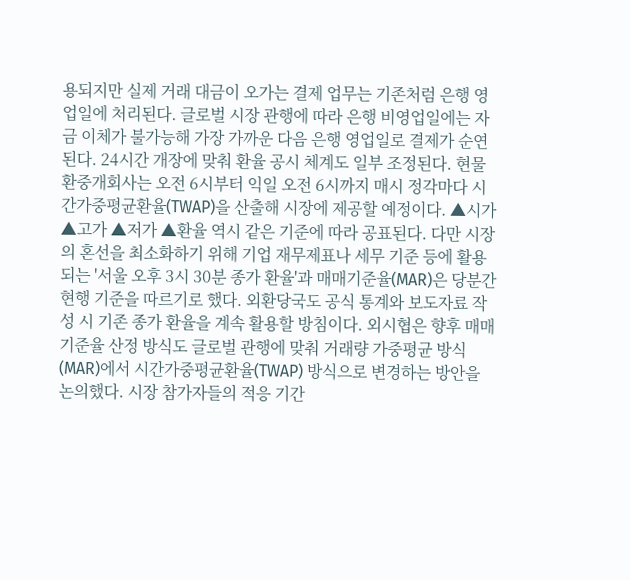용되지만 실제 거래 대금이 오가는 결제 업무는 기존처럼 은행 영업일에 처리된다. 글로벌 시장 관행에 따라 은행 비영업일에는 자금 이체가 불가능해 가장 가까운 다음 은행 영업일로 결제가 순연된다. 24시간 개장에 맞춰 환율 공시 체계도 일부 조정된다. 현물환중개회사는 오전 6시부터 익일 오전 6시까지 매시 정각마다 시간가중평균환율(TWAP)을 산출해 시장에 제공할 예정이다. ▲시가 ▲고가 ▲저가 ▲환율 역시 같은 기준에 따라 공표된다. 다만 시장의 혼선을 최소화하기 위해 기업 재무제표나 세무 기준 등에 활용되는 '서울 오후 3시 30분 종가 환율'과 매매기준율(MAR)은 당분간 현행 기준을 따르기로 했다. 외환당국도 공식 통계와 보도자료 작성 시 기존 종가 환율을 계속 활용할 방침이다. 외시협은 향후 매매기준율 산정 방식도 글로벌 관행에 맞춰 거래량 가중평균 방식(MAR)에서 시간가중평균환율(TWAP) 방식으로 변경하는 방안을 논의했다. 시장 참가자들의 적응 기간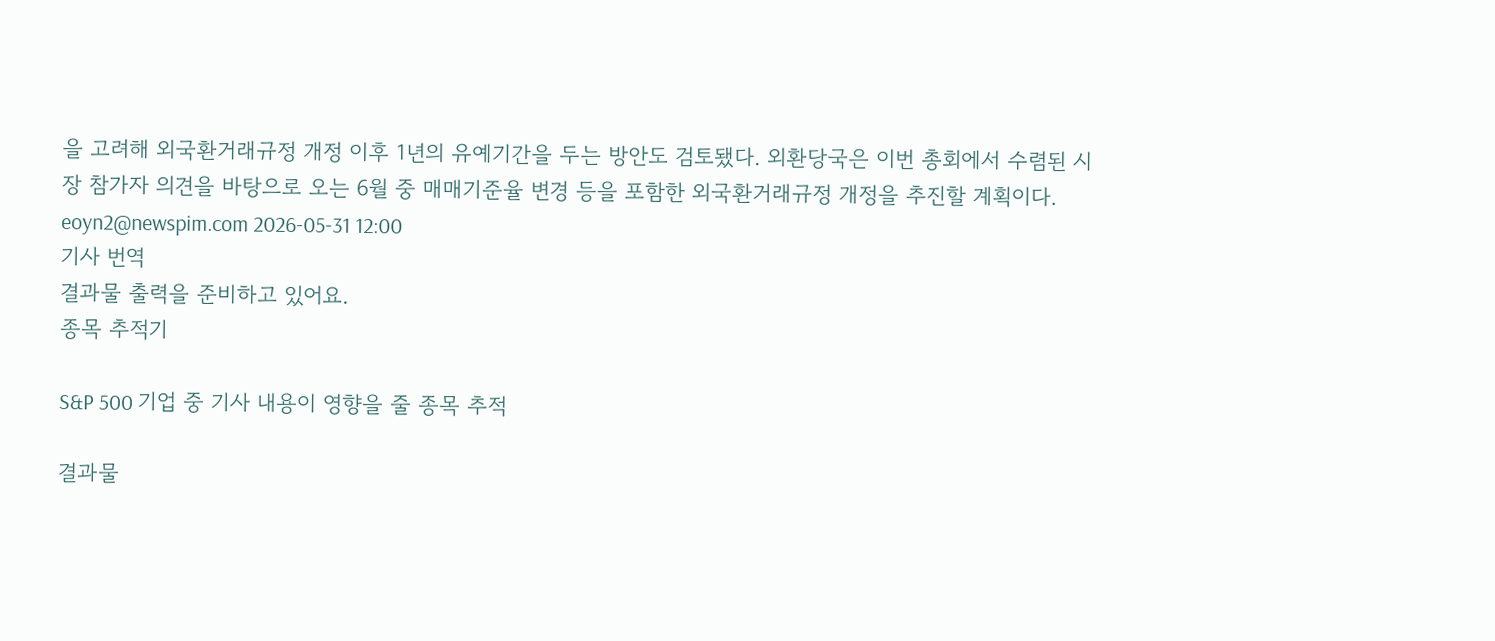을 고려해 외국환거래규정 개정 이후 1년의 유예기간을 두는 방안도 검토됐다. 외환당국은 이번 총회에서 수렴된 시장 참가자 의견을 바탕으로 오는 6월 중 매매기준율 변경 등을 포함한 외국환거래규정 개정을 추진할 계획이다. eoyn2@newspim.com 2026-05-31 12:00
기사 번역
결과물 출력을 준비하고 있어요.
종목 추적기

S&P 500 기업 중 기사 내용이 영향을 줄 종목 추적

결과물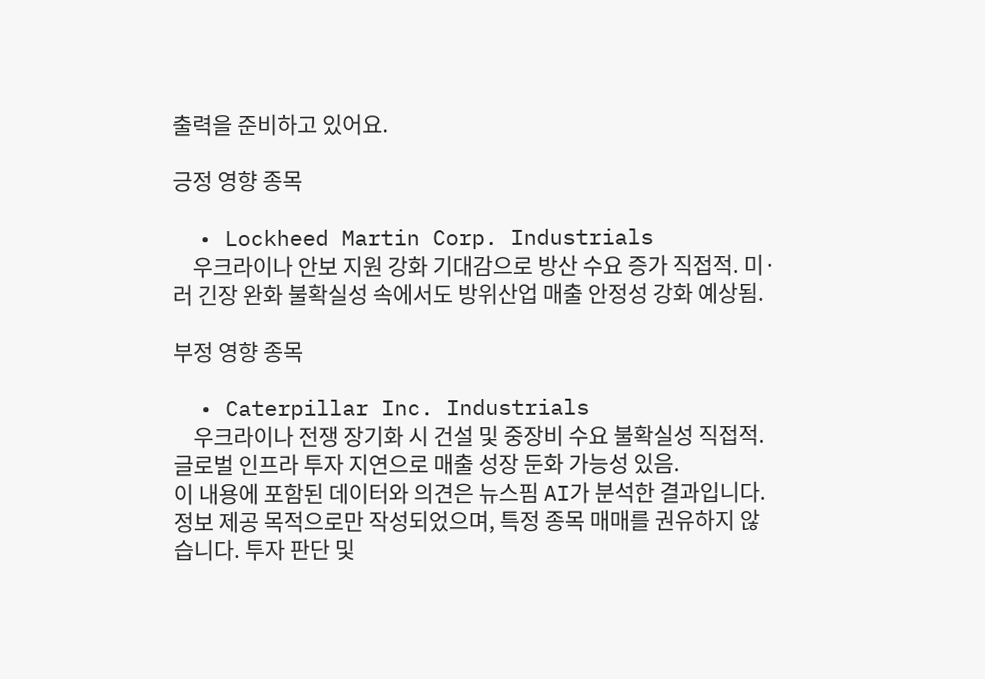출력을 준비하고 있어요.

긍정 영향 종목

  • Lockheed Martin Corp. Industrials
    우크라이나 안보 지원 강화 기대감으로 방산 수요 증가 직접적. 미·러 긴장 완화 불확실성 속에서도 방위산업 매출 안정성 강화 예상됨.

부정 영향 종목

  • Caterpillar Inc. Industrials
    우크라이나 전쟁 장기화 시 건설 및 중장비 수요 불확실성 직접적. 글로벌 인프라 투자 지연으로 매출 성장 둔화 가능성 있음.
이 내용에 포함된 데이터와 의견은 뉴스핌 AI가 분석한 결과입니다. 정보 제공 목적으로만 작성되었으며, 특정 종목 매매를 권유하지 않습니다. 투자 판단 및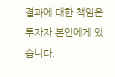결과에 대한 책임은 투자자 본인에게 있습니다.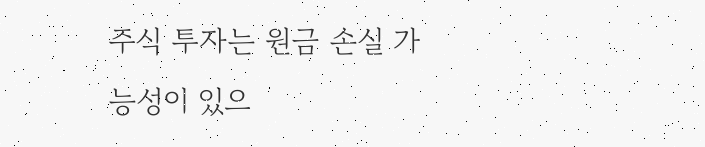주식 투자는 원금 손실 가능성이 있으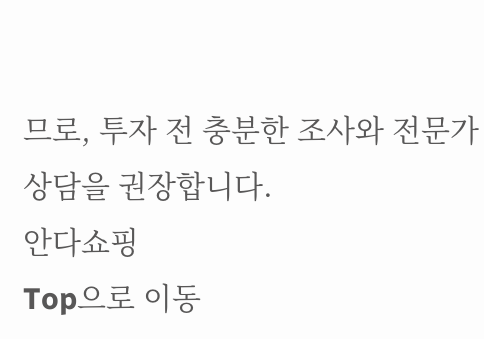므로, 투자 전 충분한 조사와 전문가 상담을 권장합니다.
안다쇼핑
Top으로 이동